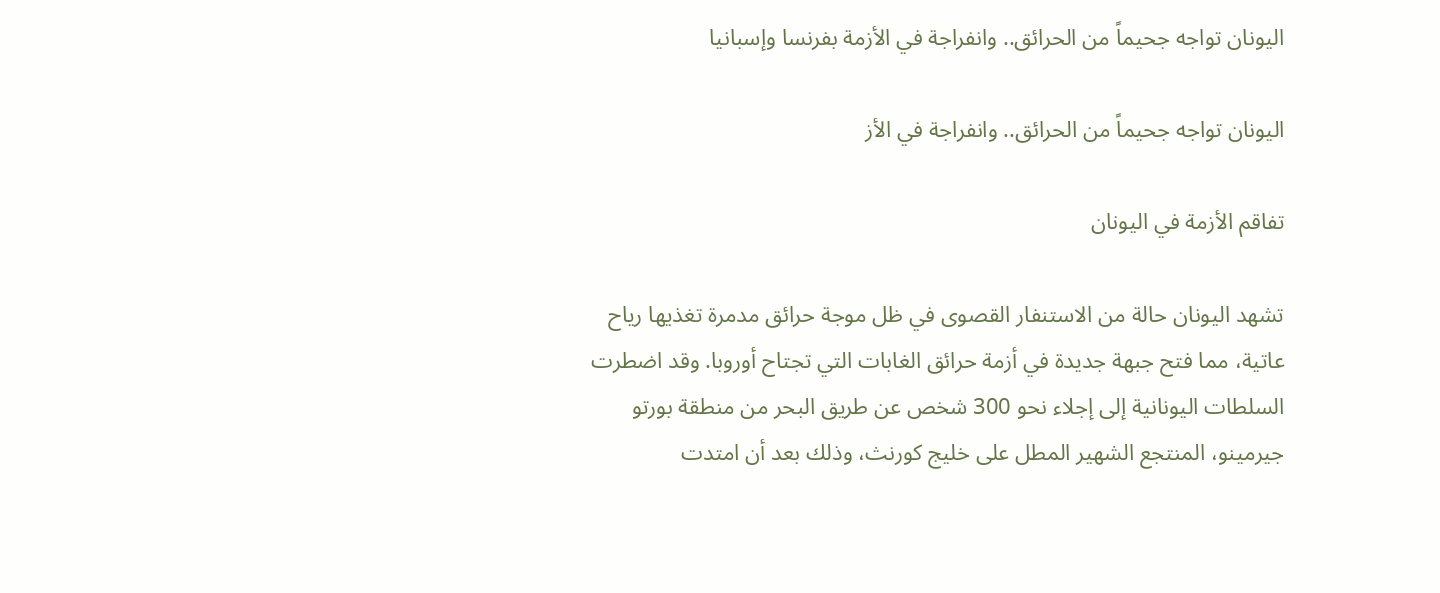اليونان تواجه جحيماً من الحرائق.. وانفراجة في الأزمة بفرنسا وإسبانيا

اليونان تواجه جحيماً من الحرائق.. وانفراجة في الأز

تفاقم الأزمة في اليونان

تشهد اليونان حالة من الاستنفار القصوى في ظل موجة حرائق مدمرة تغذيها رياح عاتية، مما فتح جبهة جديدة في أزمة حرائق الغابات التي تجتاح أوروبا. وقد اضطرت السلطات اليونانية إلى إجلاء نحو 300 شخص عن طريق البحر من منطقة بورتو جيرمينو، المنتجع الشهير المطل على خليج كورنث، وذلك بعد أن امتدت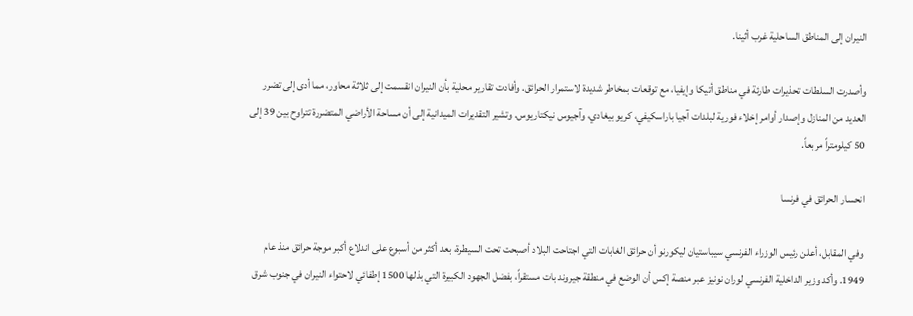النيران إلى المناطق الساحلية غرب أثينا.

وأصدرت السلطات تحذيرات طارئة في مناطق أتيكا وإيفيا، مع توقعات بمخاطر شديدة لاستمرار الحرائق. وأفادت تقارير محلية بأن النيران انقسمت إلى ثلاثة محاور، مما أدى إلى تضرر العديد من المنازل وإصدار أوامر إخلاء فورية لبلدات آجيا باراسكيفي، كريو بيغادي، وآجيوس نيكتاريوس. وتشير التقديرات الميدانية إلى أن مساحة الأراضي المتضررة تتراوح بين 39 إلى 50 كيلومتراً مربعاً.

انحسار الحرائق في فرنسا

وفي المقابل، أعلن رئيس الوزراء الفرنسي سيباستيان ليكورنو أن حرائق الغابات التي اجتاحت البلاد أصبحت تحت السيطرة، بعد أكثر من أسبوع على اندلاع أكبر موجة حرائق منذ عام 1949. وأكد وزير الداخلية الفرنسي لوران نونيز عبر منصة إكس أن الوضع في منطقة جيروند بات مستقراً، بفضل الجهود الكبيرة التي بذلها 1500 إطفائي لاحتواء النيران في جنوب شرق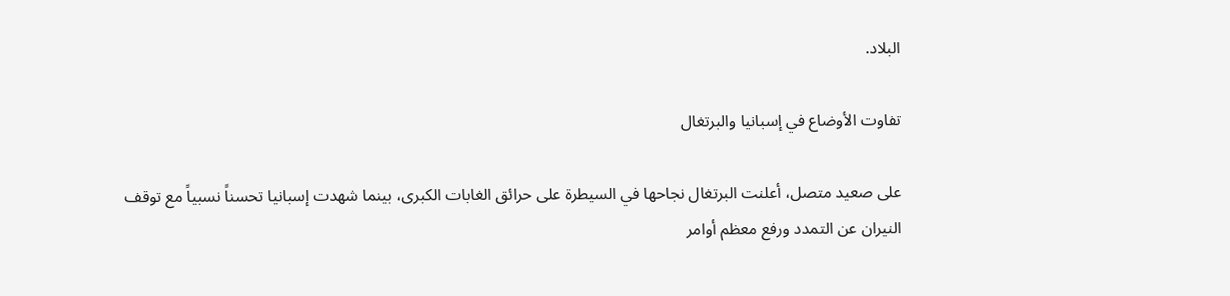البلاد.

تفاوت الأوضاع في إسبانيا والبرتغال

على صعيد متصل، أعلنت البرتغال نجاحها في السيطرة على حرائق الغابات الكبرى، بينما شهدت إسبانيا تحسناً نسبياً مع توقف النيران عن التمدد ورفع معظم أوامر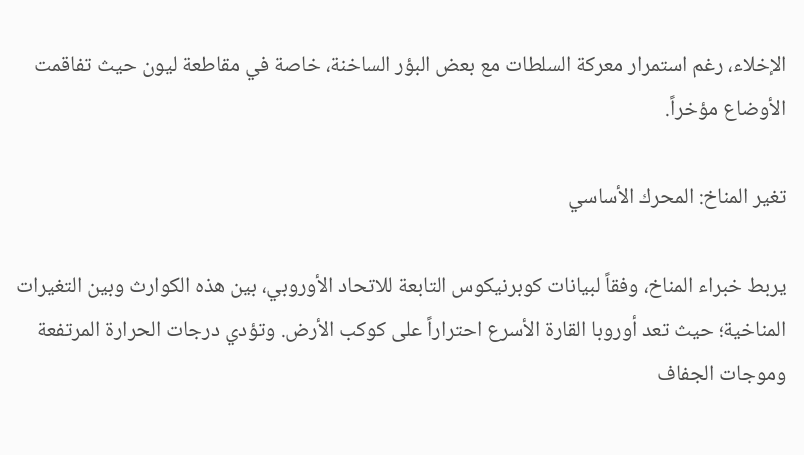الإخلاء، رغم استمرار معركة السلطات مع بعض البؤر الساخنة، خاصة في مقاطعة ليون حيث تفاقمت الأوضاع مؤخراً.

تغير المناخ: المحرك الأساسي

يربط خبراء المناخ، وفقاً لبيانات كوبرنيكوس التابعة للاتحاد الأوروبي، بين هذه الكوارث وبين التغيرات المناخية؛ حيث تعد أوروبا القارة الأسرع احتراراً على كوكب الأرض. وتؤدي درجات الحرارة المرتفعة وموجات الجفاف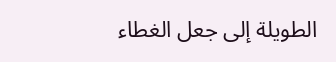الطويلة إلى جعل الغطاء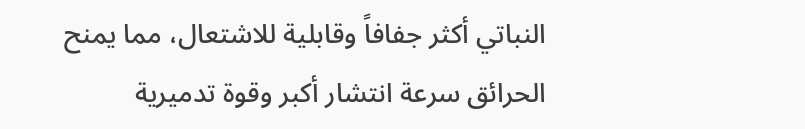النباتي أكثر جفافاً وقابلية للاشتعال، مما يمنح الحرائق سرعة انتشار أكبر وقوة تدميرية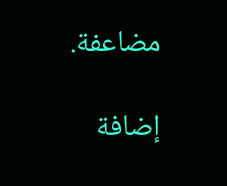مضاعفة.

إضافة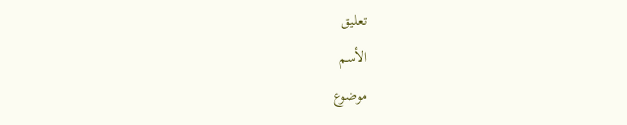تعليق
الأسم
موضوع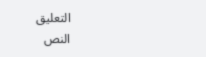التعليق
النص